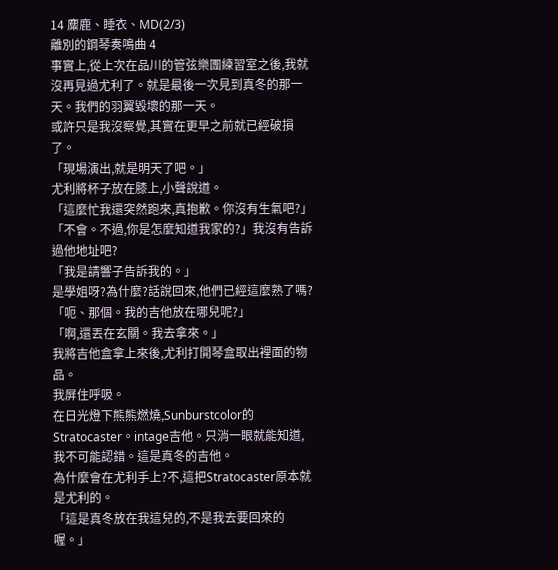14 麋鹿、睡衣、MD(2/3)
離別的鋼琴奏鳴曲 4
事實上,從上次在品川的管弦樂團練習室之後,我就沒再見過尤利了。就是最後一次見到真冬的那一天。我們的羽翼毀壞的那一天。
或許只是我沒察覺,其實在更早之前就已經破損了。
「現場演出,就是明天了吧。」
尤利將杯子放在膝上,小聲說道。
「這麼忙我還突然跑來,真抱歉。你沒有生氣吧?」
「不會。不過,你是怎麼知道我家的?」我沒有告訴過他地址吧?
「我是請響子告訴我的。」
是學姐呀?為什麼?話說回來,他們已經這麼熟了嗎?
「呃、那個。我的吉他放在哪兒呢?」
「啊,還丟在玄關。我去拿來。」
我將吉他盒拿上來後,尤利打開琴盒取出裡面的物品。
我屏住呼吸。
在日光燈下熊熊燃燒,Sunburstcolor的Stratocaster。intage吉他。只消一眼就能知道,我不可能認錯。這是真冬的吉他。
為什麼會在尤利手上?不,這把Stratocaster原本就是尤利的。
「這是真冬放在我這兒的,不是我去要回來的喔。」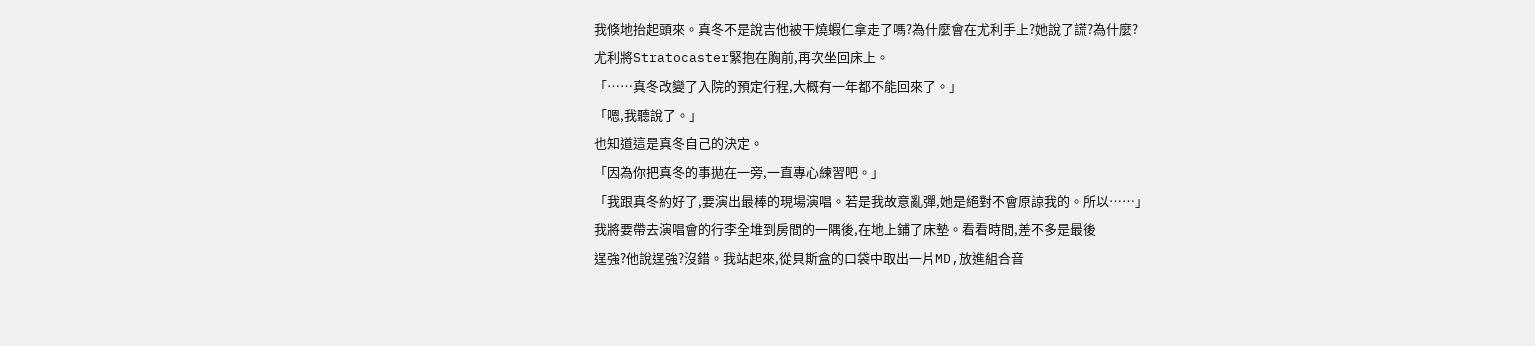我倏地抬起頭來。真冬不是說吉他被干燒蝦仁拿走了嗎?為什麼會在尤利手上?她說了謊?為什麼?
尤利將Stratocaster緊抱在胸前,再次坐回床上。
「……真冬改變了入院的預定行程,大概有一年都不能回來了。」
「嗯,我聽說了。」
也知道這是真冬自己的決定。
「因為你把真冬的事拋在一旁,一直專心練習吧。」
「我跟真冬約好了,要演出最棒的現場演唱。若是我故意亂彈,她是絕對不會原諒我的。所以……」
我將要帶去演唱會的行李全堆到房間的一隅後,在地上鋪了床墊。看看時間,差不多是最後
逞強?他說逞強?沒錯。我站起來,從貝斯盒的口袋中取出一片MD,放進組合音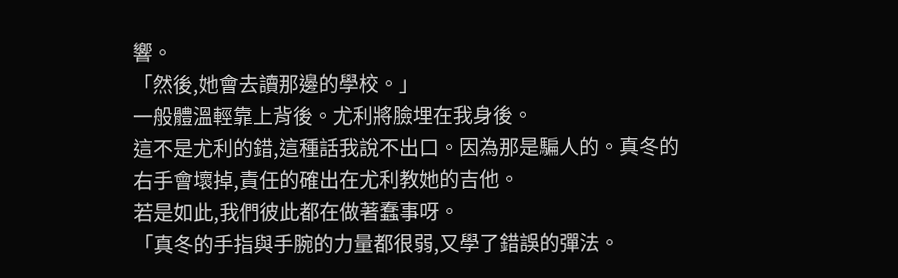響。
「然後,她會去讀那邊的學校。」
一般體溫輕靠上背後。尤利將臉埋在我身後。
這不是尤利的錯,這種話我說不出口。因為那是騙人的。真冬的右手會壞掉,責任的確出在尤利教她的吉他。
若是如此,我們彼此都在做著蠢事呀。
「真冬的手指與手腕的力量都很弱,又學了錯誤的彈法。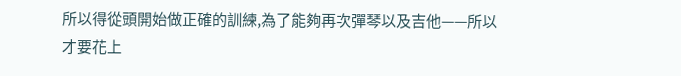所以得從頭開始做正確的訓練,為了能夠再次彈琴以及吉他——所以才要花上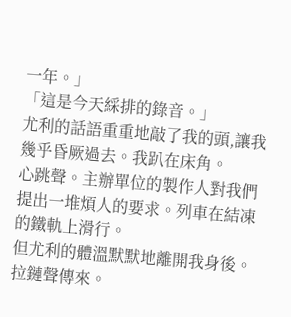一年。」
「這是今天綵排的錄音。」
尤利的話語重重地敲了我的頭,讓我幾乎昏厥過去。我趴在床角。
心跳聲。主辦單位的製作人對我們提出一堆煩人的要求。列車在結凍的鐵軌上滑行。
但尤利的體溫默默地離開我身後。拉鏈聲傳來。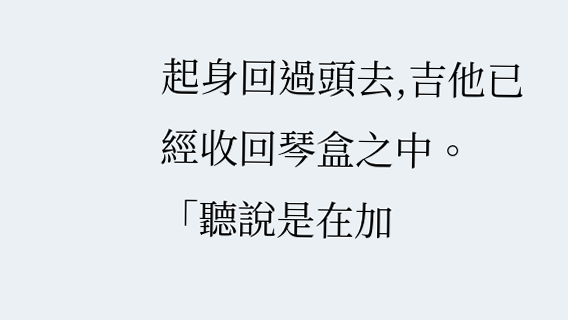起身回過頭去,吉他已經收回琴盒之中。
「聽說是在加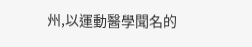州,以運動醫學聞名的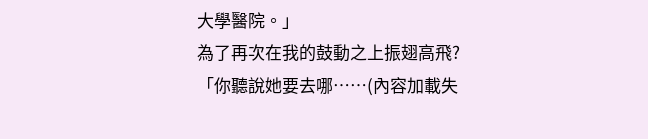大學醫院。」
為了再次在我的鼓動之上振翅高飛?
「你聽說她要去哪……(內容加載失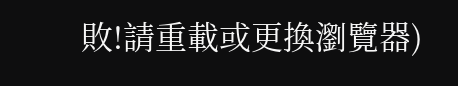敗!請重載或更換瀏覽器)